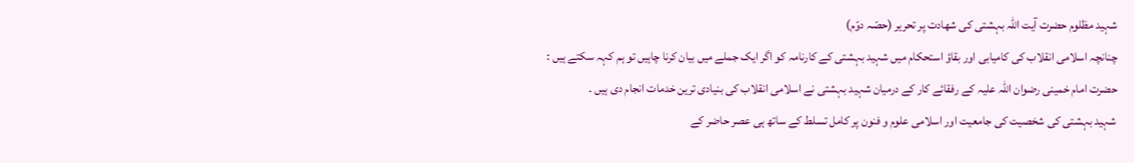شہید مظلوم حضرت آیت اللہ بہشتی کی شهادت پر تحریر (حصّہ دوّم)
چنانچہ اسلامی انقلاب کی کامیابی اور بقاؤ استحکام میں شہید بہشتی کے کارنامہ کو اگر ایک جملے میں بیان کرنا چاہیں تو ہم کہہ سکتے ہیں :
حضرت امام خمینی رضوان اللہ علیہ کے رفقائے کار کے درمیان شہید بہشتی نے اسلامی انقلاب کی بنیادی ترین خدمات انجام دی ہیں ۔
شہید بہشتی کی شخصیت کی جامعیت اور اسلامی علوم و فنون پر کامل تسلط کے ساتھ ہی عصر حاضر کے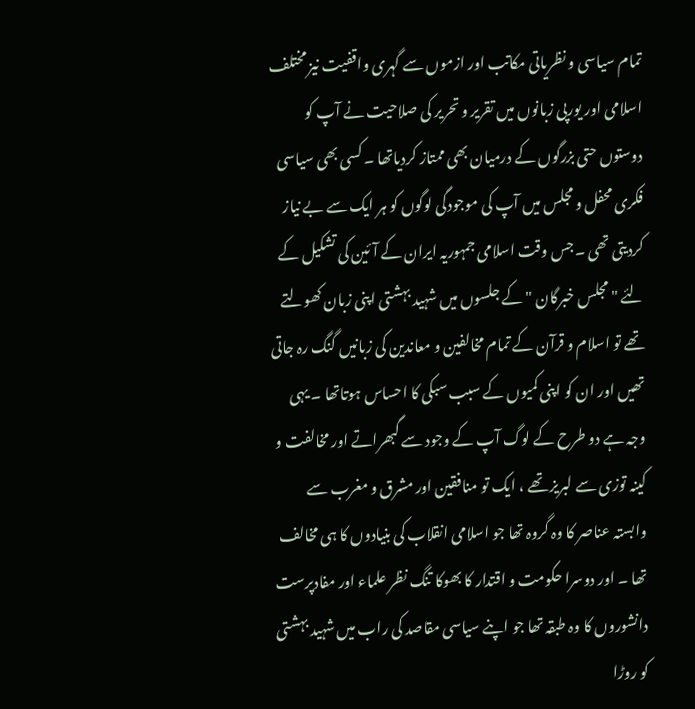تمام سیاسی و نظریاتی مکاتب اور ازموں سے گہری واقفیت نیز مختلف اسلامی اور یورپی زبانوں میں تقریر و تحریر کی صلاحیت نے آپ کو دوستوں حتی بزرگوں کے درمیان بھی ممتاز کردیاتھا ۔ کسی بھی سیاسی فکری محفل و مجلس میں آپ کی موجودگی لوگوں کو ہر ایک سے بے نیاز کردیتی تھی ۔جس وقت اسلامی جمہوریہ ایران کے آئین کی تشکیل کے لئے " مجلس خبرگان " کے جلسوں میں شہید بہشتی اپنی زبان کھولتے تھے تو اسلام و قرآن کے تمام مخالفین و معاندین کی زبانیں گنگ رہ جاتی تھیں اور ان کو اپنی کمیوں کے سبب سبکی کا احساس ہوتاتھا ۔ یہی وجہ ہے دو طرح کے لوگ آپ کے وجود سے گبھراتے اور مخالفت و کینہ توزی سے لبریز تھے ، ایک تو منافقین اور مشرق و مغرب سے وابستہ عناصر کا وہ گروہ تھا جو اسلامی انقلاب کی بنیادوں کا ہی مخالف تھا ۔ اور دوسرا حکومت و اقتدار کا بھوکا تنگ نظر علماء اور مفادپرست دانشوروں کا وہ طبقہ تھا جو اپنے سیاسی مقاصد کی راب میں شہید بہشتی کو روڑا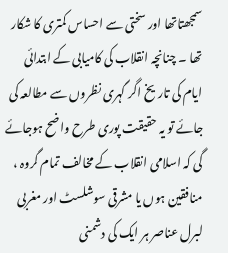سمجھتاتھا اور سختی سے احساس کمتری کا شکار تھا ۔ چنانچہ انقلاب کی کامیابی کے ابتدائی ایام کی تاریخ اگر گہری نظروں سے مطالعہ کی جائے تو یہ حقیقت پوری طرح واضح ہوجائے گی کہ اسلامی انقلاب کے مخالف تمام گروہ ، منافقین ہوں یا مشرقی سوشلسٹ اور مغربی لبرل عناصر ہر ایک کی دشمنی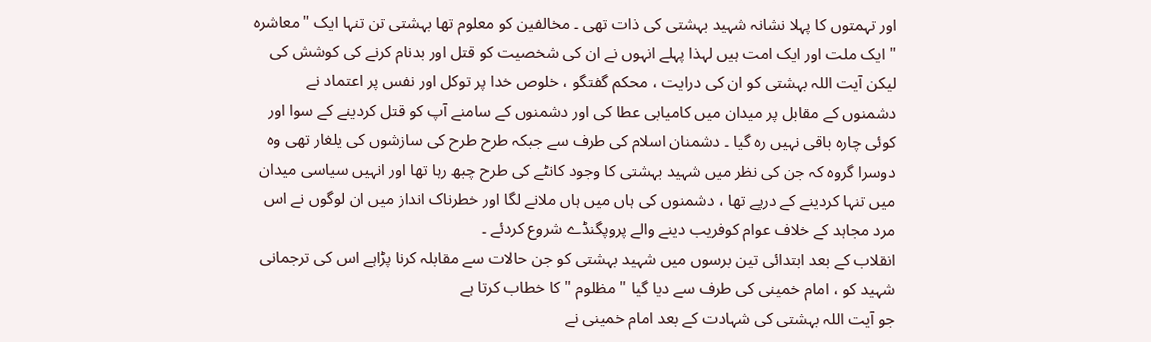اور تہمتوں کا پہلا نشانہ شہید بہشتی کی ذات تھی ۔ مخالفین کو معلوم تھا بہشتی تن تنہا ایک "معاشرہ " ایک ملت اور ایک امت ہیں لہذا پہلے انہوں نے ان کی شخصیت کو قتل اور بدنام کرنے کی کوشش کی لیکن آیت اللہ بہشتی کو ان کی درایت ، محکم گفتگو ، خلوص خدا پر توکل اور نفس پر اعتماد نے دشمنوں کے مقابل پر میدان میں کامیابی عطا کی اور دشمنوں کے سامنے آپ کو قتل کردینے کے سوا اور کوئی چارہ باقی نہیں رہ گیا ۔ دشمنان اسلام کی طرف سے جبکہ طرح طرح کی سازشوں کی یلغار تھی وہ دوسرا گروہ کہ جن کی نظر میں شہید بہشتی کا وجود کانٹے کی طرح چبھ رہا تھا اور انہیں سیاسی میدان میں تنہا کردینے کے درپے تھا ، دشمنوں کی ہاں میں ہاں ملانے لگا اور خطرناک انداز میں ان لوگوں نے اس مرد مجاہد کے خلاف عوام کوفریب دینے والے پروپگنڈے شروع کردئے ۔
انقلاب کے بعد ابتدائی تین برسوں میں شہید بہشتی کو جن حالات سے مقابلہ کرنا پڑاہے اس کی ترجمانی شہید کو ، امام خمینی کی طرف سے دیا گیا " مظلوم " کا خطاب کرتا ہے
جو آیت اللہ بہشتی کی شہادت کے بعد امام خمینی نے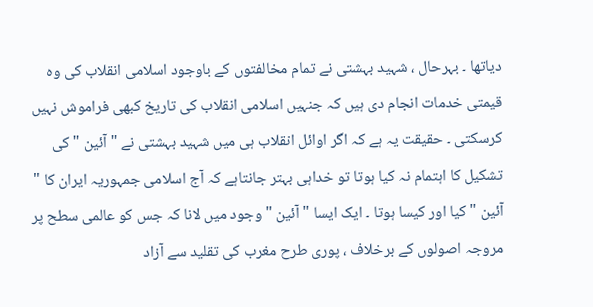دیاتھا ۔ بہرحال ، شہید بہشتی نے تمام مخالفتوں کے باوجود اسلامی انقلاب کی وہ قیمتی خدمات انجام دی ہیں کہ جنہیں اسلامی انقلاب کی تاریخ کبھی فراموش نہیں کرسکتی ۔ حقیقت یہ ہے کہ اگر اوائل انقلاب ہی میں شہید بہشتی نے " آئین " کی تشکیل کا اہتمام نہ کیا ہوتا تو خداہی بہتر جانتاہے کہ آج اسلامی جمہوریہ ایران کا " آئین " کیا اور کیسا ہوتا ۔ ایک ایسا " آئین " وجود میں لانا کہ جس کو عالمی سطح پر مروجہ اصولوں کے برخلاف ، پوری طرح مغرب کی تقلید سے آزاد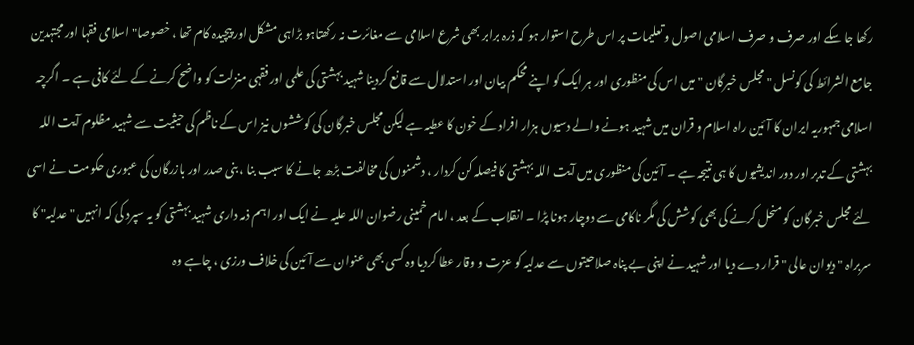رکھا جا سکے اور صرف و صرف اسلامی اصول و تعلیمات پر اس طرح استوار ہو کہ ذرہ برابر بھی شرع اسلامی سے مغائرت نہ رکھتاہو بڑاہی مشکل اور پیچیدہ کام تھا ، خصوصا" اسلامی فقہا اور مجتہدین جامع الشرائط کی کونسل " مجلس خبرگان " میں اس کی منظوری اور ہر ایک کو اپنے محکم بیان اور استدلال سے قانع کردینا شہید بہشتی کی علمی اور فقہی منزلت کو واضح کرنے کے لئے کافی ہے ۔ اگرچہ اسلامی جمہوریہ ایران کا آئین راہ اسلام و قران میں شہید ہونے والے دسیوں ہزار افراد کے خون کا عطیہ ہے لیکن مجلس خبرگان کی کوششوں نیز اس کے ناظم کی حیثیت سے شہید مظلوم آیت اللہ بہشتی کے تدبر اور دور اندیشیوں کا ہی نتیجہ ہے ۔ آئین کی منظوری میں آیت اللہ بہشتی کا فیصلہ کن کردار ، دشمنوں کی مخالفت بڑھ جانے کا سبب بنا ، بنی صدر اور بازرگان کی عبوری حکومت نے اسی لئے مجلس خبرگان کو منحل کرنے کی بھی کوشش کی مگر ناکامی سے دوچار ہونا پڑا ۔ انقلاب کے بعد ، امام خمینی رضوان اللہ علیہ نے ایک اور اہم ذمہ داری شہید بہشتی کو یہ سپرد کی کہ انہیں " عدلیہ" کا سربراہ " دیوان عالی " قرار دے دیا اور شہید نے اپنی بے پناہ صلاحیتوں سے عدلیہ کو عزت و وقار عطا کردیا وہ کسی بھی عنوان سے آئین کی خلاف ورزی ، چاہے وہ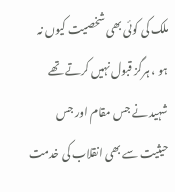ملک کی کوئی بھی شخصیت کیوں نہ ہو ، ہرگز قبول نہیں کرتے تھے شہید نے جس مقام اور جس حیثیت سے بھی انقلاب کی خدمت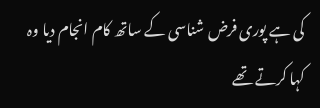کی ہے پوری فرض شناسی کے ساتھ کام انجام دیا وہ کہا کرتے تھے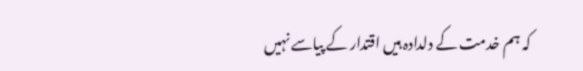کہ ہم خدمت کے دلدادہ ہیں اقتدار کے پیاسے نہیں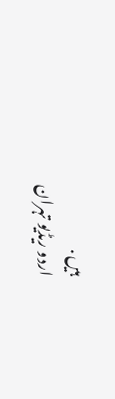ہیں .
اردو ریڈیو تہران